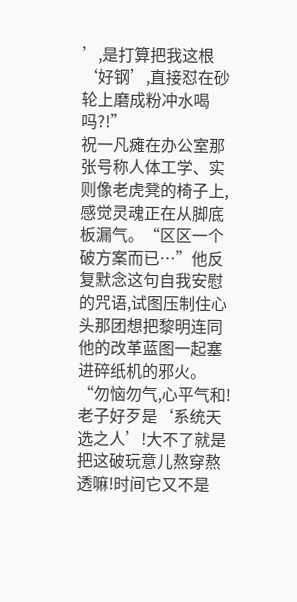’,是打算把我这根‘好钢’,直接怼在砂轮上磨成粉冲水喝吗?!”
祝一凡瘫在办公室那张号称人体工学、实则像老虎凳的椅子上,感觉灵魂正在从脚底板漏气。“区区一个破方案而已…”他反复默念这句自我安慰的咒语,试图压制住心头那团想把黎明连同他的改革蓝图一起塞进碎纸机的邪火。“勿恼勿气,心平气和!老子好歹是‘系统天选之人’!大不了就是把这破玩意儿熬穿熬透嘛!时间它又不是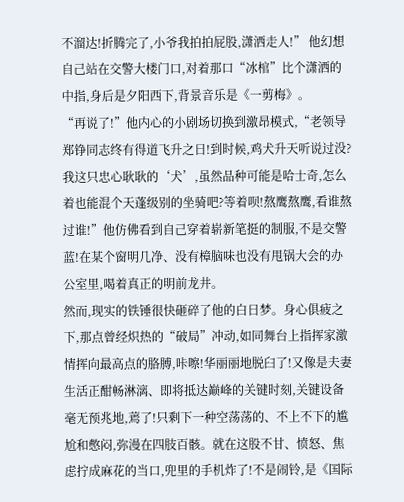不溜达!折腾完了,小爷我拍拍屁股,潇洒走人!” 他幻想自己站在交警大楼门口,对着那口“冰棺”比个潇洒的中指,身后是夕阳西下,背景音乐是《一剪梅》。
“再说了!”他内心的小剧场切换到激昂模式,“老领导郑铮同志终有得道飞升之日!到时候,鸡犬升天听说过没?我这只忠心耿耿的‘犬’,虽然品种可能是哈士奇,怎么着也能混个天蓬级别的坐骑吧?等着呗!熬鹰熬鹰,看谁熬过谁!”他仿佛看到自己穿着崭新笔挺的制服,不是交警蓝!在某个窗明几净、没有樟脑味也没有甩锅大会的办公室里,喝着真正的明前龙井。
然而,现实的铁锤很快砸碎了他的白日梦。身心俱疲之下,那点曾经炽热的“破局”冲动,如同舞台上指挥家激情挥向最高点的胳膊,咔嚓!华丽丽地脱臼了!又像是夫妻生活正酣畅淋漓、即将抵达巅峰的关键时刻,关键设备毫无预兆地,蔫了!只剩下一种空荡荡的、不上不下的尴尬和憋闷,弥漫在四肢百骸。就在这股不甘、愤怒、焦虑拧成麻花的当口,兜里的手机炸了!不是闹铃,是《国际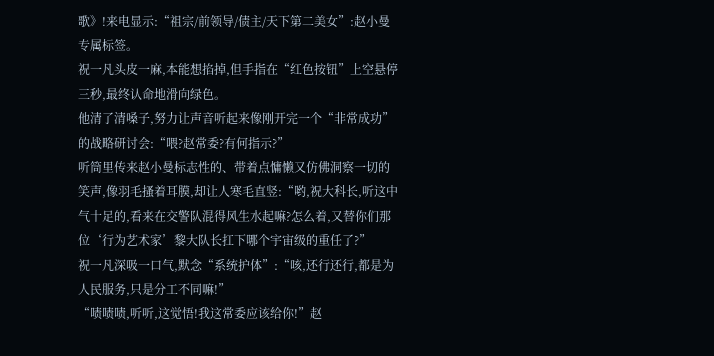歌》!来电显示:“祖宗/前领导/债主/天下第二美女”:赵小曼专属标签。
祝一凡头皮一麻,本能想掐掉,但手指在“红色按钮”上空悬停三秒,最终认命地滑向绿色。
他清了清嗓子,努力让声音听起来像刚开完一个“非常成功”的战略研讨会:“喂?赵常委?有何指示?”
听筒里传来赵小曼标志性的、带着点慵懒又仿佛洞察一切的笑声,像羽毛搔着耳膜,却让人寒毛直竖:“哟,祝大科长,听这中气十足的,看来在交警队混得风生水起嘛?怎么着,又替你们那位‘行为艺术家’黎大队长扛下哪个宇宙级的重任了?”
祝一凡深吸一口气,默念“系统护体”:“咳,还行还行,都是为人民服务,只是分工不同嘛!”
“啧啧啧,听听,这觉悟!我这常委应该给你!”赵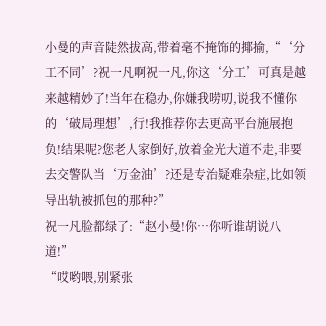小曼的声音陡然拔高,带着毫不掩饰的揶揄,“‘分工不同’?祝一凡啊祝一凡,你这‘分工’可真是越来越精妙了!当年在稳办,你嫌我唠叨,说我不懂你的‘破局理想’,行!我推荐你去更高平台施展抱负!结果呢?您老人家倒好,放着金光大道不走,非要去交警队当‘万金油’?还是专治疑难杂症,比如领导出轨被抓包的那种?”
祝一凡脸都绿了:“赵小曼!你…你听谁胡说八道!”
“哎哟喂,别紧张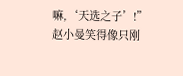嘛,‘天选之子’!”赵小曼笑得像只刚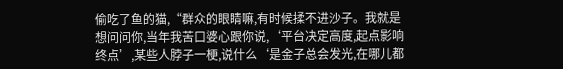偷吃了鱼的猫,“群众的眼睛嘛,有时候揉不进沙子。我就是想问问你,当年我苦口婆心跟你说,‘平台决定高度,起点影响终点’,某些人脖子一梗,说什么‘是金子总会发光,在哪儿都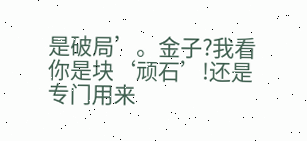是破局’。金子?我看你是块‘顽石’!还是专门用来